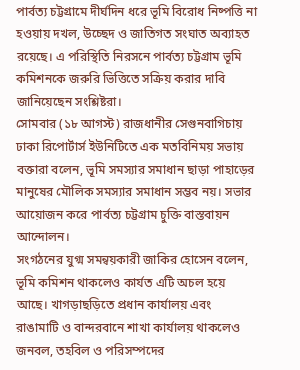পার্বত্য চট্টগ্রামে দীর্ঘদিন ধরে ভূমি বিরোধ নিষ্পত্তি না হওয়ায় দখল, উচ্ছেদ ও জাতিগত সংঘাত অব্যাহত রয়েছে। এ পরিস্থিতি নিরসনে পার্বত্য চট্টগ্রাম ভূমি কমিশনকে জরুরি ভিত্তিতে সক্রিয় করার দাবি জানিয়েছেন সংশ্লিষ্টরা।
সোমবার (১৮ আগস্ট) রাজধানীর সেগুনবাগিচায় ঢাকা রিপোর্টার্স ইউনিটিতে এক মতবিনিময় সভায় বক্তারা বলেন, ভূমি সমস্যার সমাধান ছাড়া পাহাড়ের মানুষের মৌলিক সমস্যার সমাধান সম্ভব নয়। সভার আয়োজন করে পার্বত্য চট্টগ্রাম চুক্তি বাস্তবায়ন আন্দোলন।
সংগঠনের যুগ্ম সমন্বয়কারী জাকির হোসেন বলেন, ভূমি কমিশন থাকলেও কার্যত এটি অচল হয়ে আছে। খাগড়াছড়িতে প্রধান কার্যালয় এবং রাঙামাটি ও বান্দরবানে শাখা কার্যালয় থাকলেও জনবল, তহবিল ও পরিসম্পদের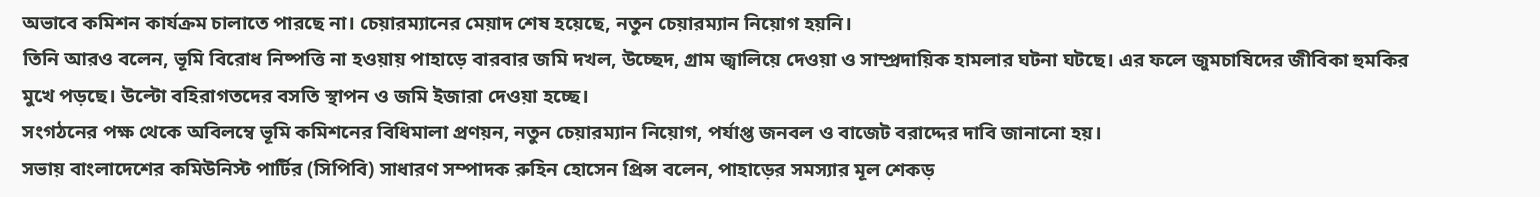অভাবে কমিশন কার্যক্রম চালাতে পারছে না। চেয়ারম্যানের মেয়াদ শেষ হয়েছে, নতুন চেয়ারম্যান নিয়োগ হয়নি।
তিনি আরও বলেন, ভূমি বিরোধ নিষ্পত্তি না হওয়ায় পাহাড়ে বারবার জমি দখল, উচ্ছেদ, গ্রাম জ্বালিয়ে দেওয়া ও সাম্প্রদায়িক হামলার ঘটনা ঘটছে। এর ফলে জুমচাষিদের জীবিকা হুমকির মুখে পড়ছে। উল্টো বহিরাগতদের বসতি স্থাপন ও জমি ইজারা দেওয়া হচ্ছে।
সংগঠনের পক্ষ থেকে অবিলম্বে ভূমি কমিশনের বিধিমালা প্রণয়ন, নতুন চেয়ারম্যান নিয়োগ, পর্যাপ্ত জনবল ও বাজেট বরাদ্দের দাবি জানানো হয়।
সভায় বাংলাদেশের কমিউনিস্ট পার্টির (সিপিবি) সাধারণ সম্পাদক রুহিন হোসেন প্রিন্স বলেন, পাহাড়ের সমস্যার মূল শেকড়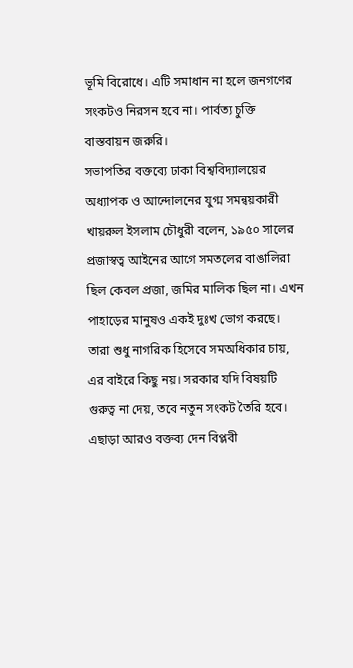ভূমি বিরোধে। এটি সমাধান না হলে জনগণের সংকটও নিরসন হবে না। পার্বত্য চুক্তি বাস্তবায়ন জরুরি।
সভাপতির বক্তব্যে ঢাকা বিশ্ববিদ্যালয়ের অধ্যাপক ও আন্দোলনের যুগ্ম সমন্বয়কারী খায়রুল ইসলাম চৌধুরী বলেন, ১৯৫০ সালের প্রজাস্বত্ব আইনের আগে সমতলের বাঙালিরা ছিল কেবল প্রজা, জমির মালিক ছিল না। এখন পাহাড়ের মানুষও একই দুঃখ ভোগ করছে। তারা শুধু নাগরিক হিসেবে সমঅধিকার চায়, এর বাইরে কিছু নয়। সরকার যদি বিষয়টি গুরুত্ব না দেয়, তবে নতুন সংকট তৈরি হবে।
এছাড়া আরও বক্তব্য দেন বিপ্লবী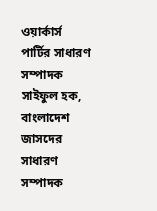ওয়ার্কার্স পার্টির সাধারণ সম্পাদক সাইফুল হক, বাংলাদেশ জাসদের সাধারণ সম্পাদক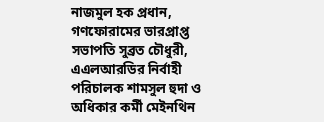নাজমুল হক প্রধান, গণফোরামের ভারপ্রাপ্ত সভাপতি সুব্রত চৌধুরী, এএলআরডির নির্বাহী পরিচালক শামসুল হুদা ও অধিকার কর্মী মেইনথিন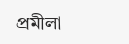প্রমীলা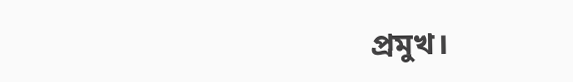প্রমুখ।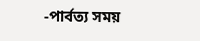-পার্বত্য সময়